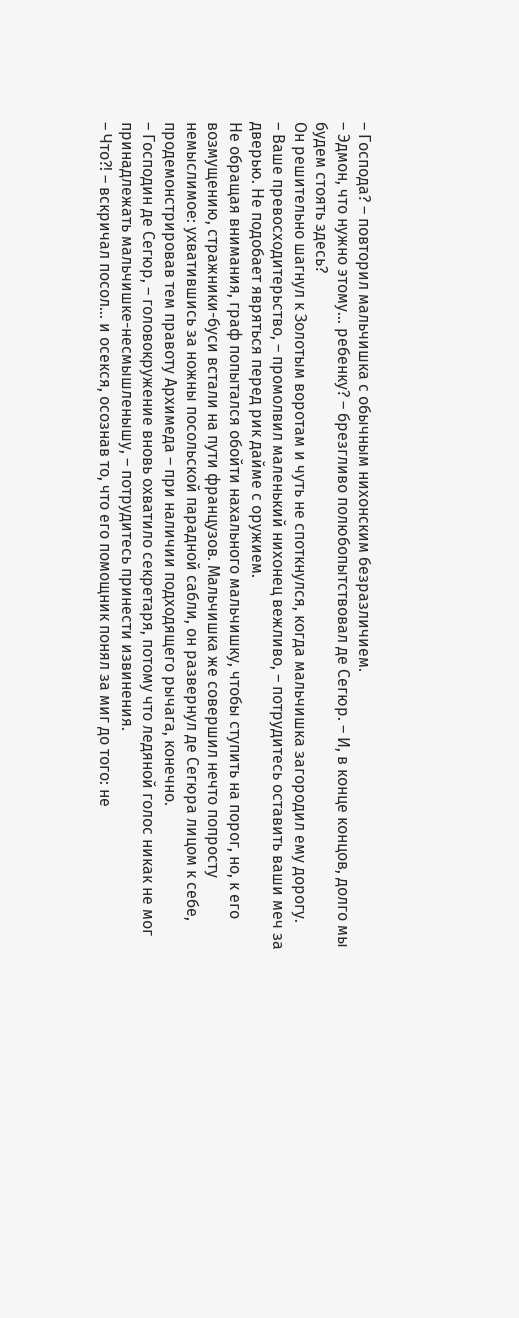– Господа? – повторил мальчишка с обычным нихонским безразличием.
– Эдмон, что нужно этому… ребенку? – брезгливо полюбопытствовал де Сегюр. – И, в конце концов, долго мы будем стоять здесь?
Он решительно шагнул к Золотым воротам и чуть не споткнулся, когда мальчишка загородил ему дорогу.
– Ваше превосходитерьство, – промолвил маленький нихонец вежливо, – потрудитесь оставить ваши меч за дверью. Не подобает явряться перед рик дайме с оружием.
Не обращая внимания, граф попытался обойти нахального мальчишку, чтобы ступить на порог, но, к его возмущению, стражники-буси встали на пути французов. Мальчишка же совершил нечто попросту немыслимое: ухватившись за ножны посольской парадной сабли, он развернул де Сегюра лицом к себе, продемонстрировав тем правоту Архимеда – при наличии подходящего рычага, конечно.
– Господин де Сегюр, – головокружение вновь охватило секретаря, потому что ледяной голос никак не мог принадлежать мальчишке-несмышленышу, – потрудитесь принести извинения.
– Что?! – вскричал посол… и осекся, осознав то, что его помощник понял за миг до того: не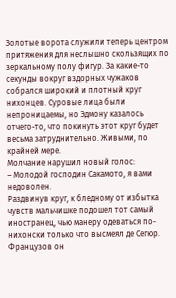Золотые ворота служили теперь центром притяжения для неслышно скользящих по зеркальному полу фигур. За какие-то секунды вокруг вздорных чужаков собрался широкий и плотный круг нихонцев. Суровые лица были непроницаемы, но Эдмону казалось отчего-то, что покинуть этот круг будет весьма затруднительно. Живыми, по крайней мере.
Молчание нарушил новый голос:
– Молодой господин Сакамото, я вами недоволен.
Раздвинув круг, к бледному от избытка чувств мальчишке подошел тот самый иностранец, чью манеру одеваться по-нихонски только что высмеял де Сегюр. Французов он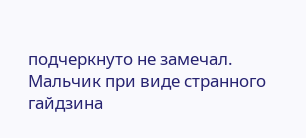подчеркнуто не замечал.
Мальчик при виде странного гайдзина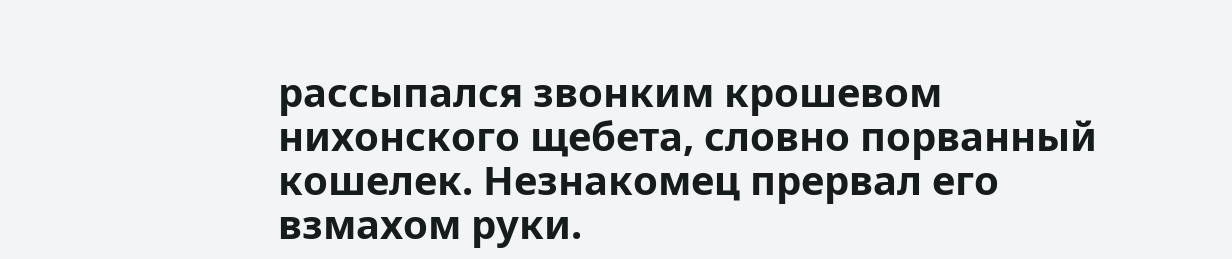рассыпался звонким крошевом нихонского щебета, словно порванный кошелек. Незнакомец прервал его взмахом руки.